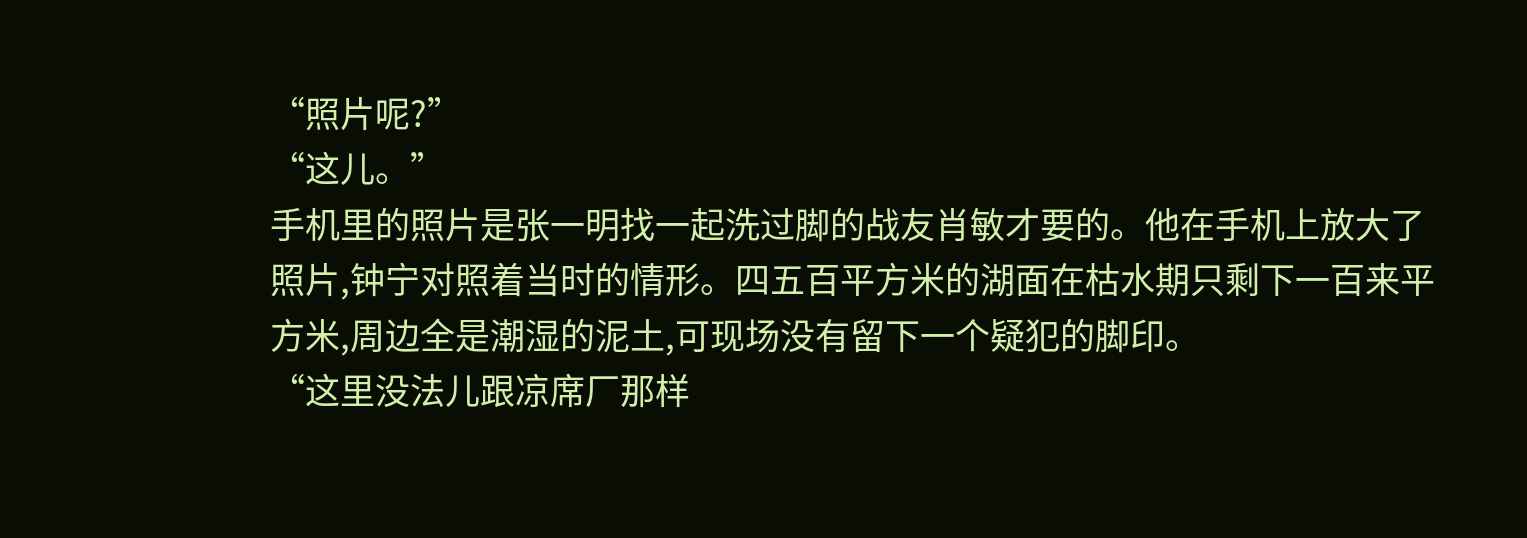“照片呢?”
“这儿。”
手机里的照片是张一明找一起洗过脚的战友肖敏才要的。他在手机上放大了照片,钟宁对照着当时的情形。四五百平方米的湖面在枯水期只剩下一百来平方米,周边全是潮湿的泥土,可现场没有留下一个疑犯的脚印。
“这里没法儿跟凉席厂那样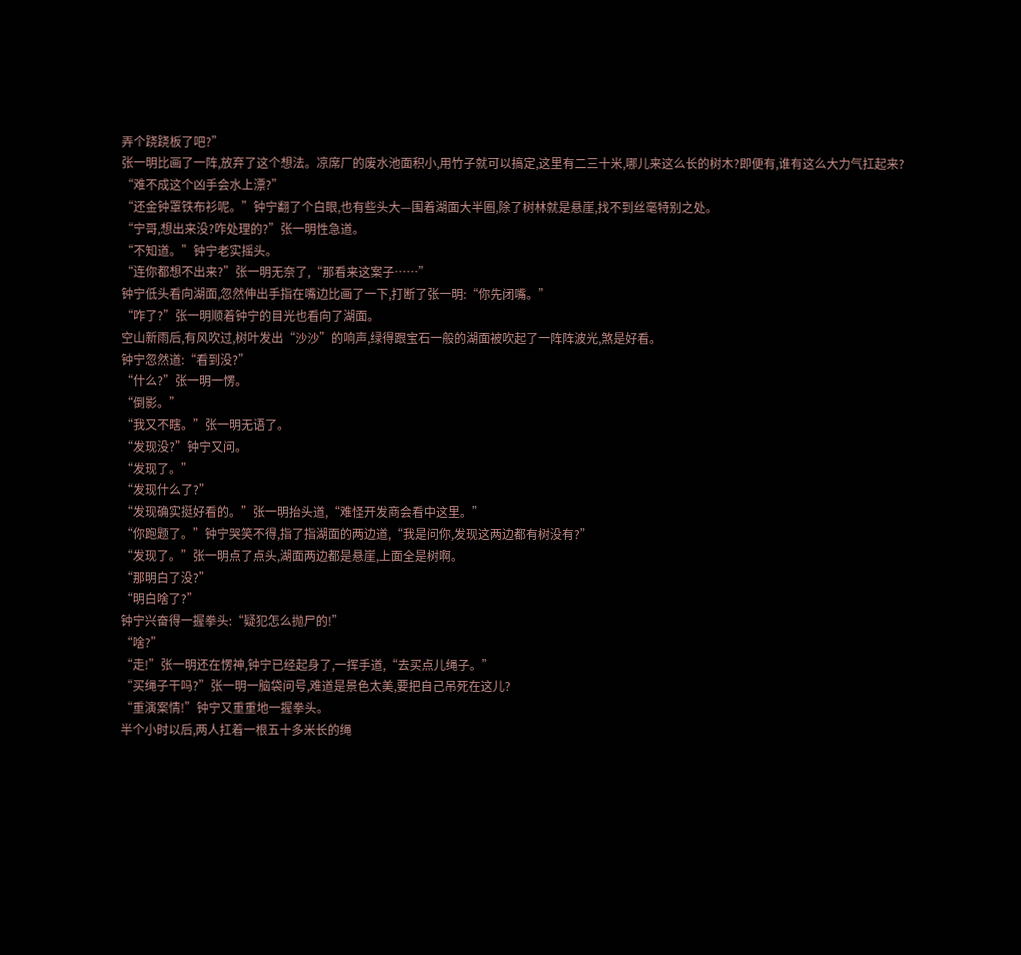弄个跷跷板了吧?”
张一明比画了一阵,放弃了这个想法。凉席厂的废水池面积小,用竹子就可以搞定,这里有二三十米,哪儿来这么长的树木?即便有,谁有这么大力气扛起来?
“难不成这个凶手会水上漂?”
“还金钟罩铁布衫呢。”钟宁翻了个白眼,也有些头大—围着湖面大半圈,除了树林就是悬崖,找不到丝毫特别之处。
“宁哥,想出来没?咋处理的?”张一明性急道。
“不知道。”钟宁老实摇头。
“连你都想不出来?”张一明无奈了,“那看来这案子……”
钟宁低头看向湖面,忽然伸出手指在嘴边比画了一下,打断了张一明:“你先闭嘴。”
“咋了?”张一明顺着钟宁的目光也看向了湖面。
空山新雨后,有风吹过,树叶发出“沙沙”的响声,绿得跟宝石一般的湖面被吹起了一阵阵波光,煞是好看。
钟宁忽然道:“看到没?”
“什么?”张一明一愣。
“倒影。”
“我又不瞎。”张一明无语了。
“发现没?”钟宁又问。
“发现了。”
“发现什么了?”
“发现确实挺好看的。”张一明抬头道,“难怪开发商会看中这里。”
“你跑题了。”钟宁哭笑不得,指了指湖面的两边道,“我是问你,发现这两边都有树没有?”
“发现了。”张一明点了点头,湖面两边都是悬崖,上面全是树啊。
“那明白了没?”
“明白啥了?”
钟宁兴奋得一握拳头:“疑犯怎么抛尸的!”
“啥?”
“走!”张一明还在愣神,钟宁已经起身了,一挥手道,“去买点儿绳子。”
“买绳子干吗?”张一明一脑袋问号,难道是景色太美,要把自己吊死在这儿?
“重演案情!”钟宁又重重地一握拳头。
半个小时以后,两人扛着一根五十多米长的绳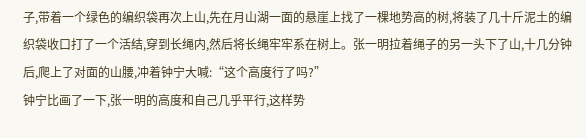子,带着一个绿色的编织袋再次上山,先在月山湖一面的悬崖上找了一棵地势高的树,将装了几十斤泥土的编织袋收口打了一个活结,穿到长绳内,然后将长绳牢牢系在树上。张一明拉着绳子的另一头下了山,十几分钟后,爬上了对面的山腰,冲着钟宁大喊:“这个高度行了吗?”
钟宁比画了一下,张一明的高度和自己几乎平行,这样势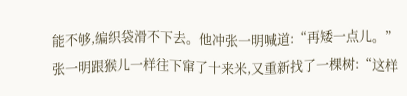能不够,编织袋滑不下去。他冲张一明喊道:“再矮一点儿。”
张一明跟猴儿一样往下窜了十来米,又重新找了一棵树:“这样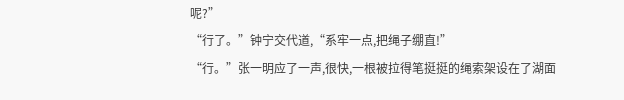呢?”
“行了。”钟宁交代道,“系牢一点,把绳子绷直!”
“行。”张一明应了一声,很快,一根被拉得笔挺挺的绳索架设在了湖面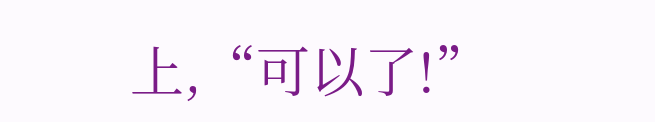上,“可以了!”